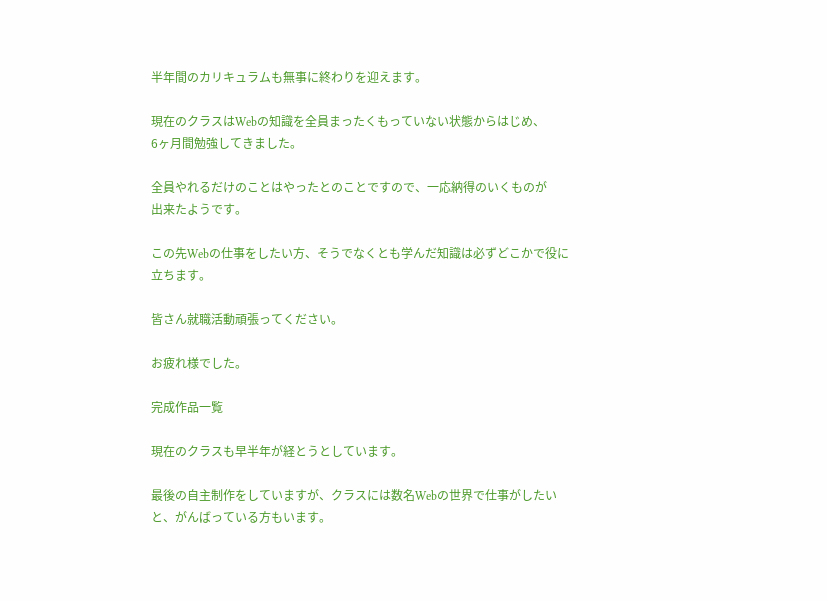半年間のカリキュラムも無事に終わりを迎えます。

現在のクラスはWebの知識を全員まったくもっていない状態からはじめ、
6ヶ月間勉強してきました。

全員やれるだけのことはやったとのことですので、一応納得のいくものが
出来たようです。

この先Webの仕事をしたい方、そうでなくとも学んだ知識は必ずどこかで役に立ちます。

皆さん就職活動頑張ってください。

お疲れ様でした。

完成作品一覧

現在のクラスも早半年が経とうとしています。

最後の自主制作をしていますが、クラスには数名Webの世界で仕事がしたいと、がんばっている方もいます。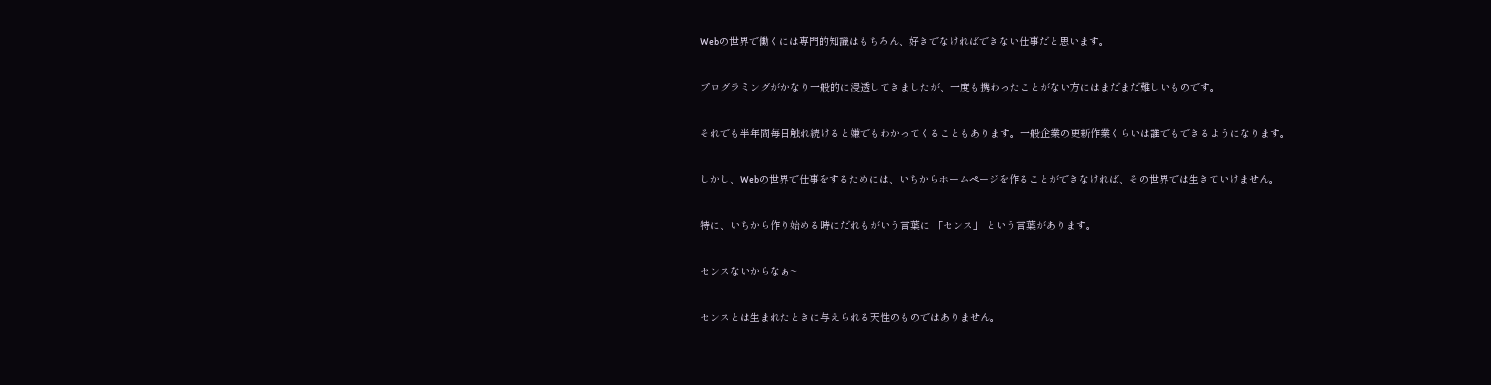Webの世界で働くには専門的知識はもちろん、好きでなければできない仕事だと思います。

プログラミングがかなり一般的に浸透してきましたが、一度も携わったことがない方にはまだまだ難しいものです。

それでも半年間毎日触れ続けると嫌でもわかってくることもあります。一般企業の更新作業くらいは誰でもできるようになります。

しかし、Webの世界で仕事をするためには、いちからホームページを作ることができなければ、その世界では生きていけません。

特に、いちから作り始める時にだれもがいう言葉に 「センス」 という言葉があります。

センスないからなぁ~

センスとは生まれたときに与えられる天性のものではありません。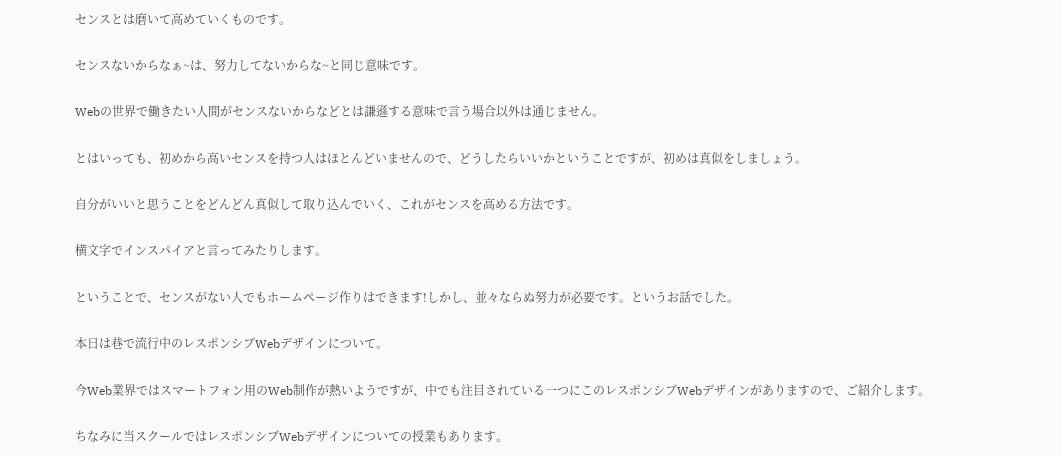センスとは磨いて高めていくものです。

センスないからなぁ~は、努力してないからな~と同じ意味です。

Webの世界で働きたい人間がセンスないからなどとは謙遜する意味で言う場合以外は通じません。

とはいっても、初めから高いセンスを持つ人はほとんどいませんので、どうしたらいいかということですが、初めは真似をしましょう。

自分がいいと思うことをどんどん真似して取り込んでいく、これがセンスを高める方法です。

横文字でインスパイアと言ってみたりします。

ということで、センスがない人でもホームページ作りはできます!しかし、並々ならぬ努力が必要です。というお話でした。

本日は巷で流行中のレスポンシブWebデザインについて。

今Web業界ではスマートフォン用のWeb制作が熱いようですが、中でも注目されている一つにこのレスポンシブWebデザインがありますので、ご紹介します。

ちなみに当スクールではレスポンシブWebデザインについての授業もあります。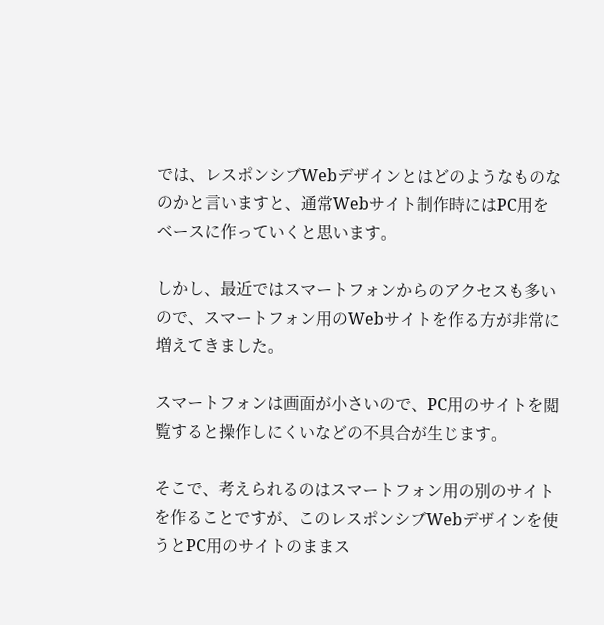では、レスポンシブWebデザインとはどのようなものなのかと言いますと、通常Webサイト制作時にはPC用をベースに作っていくと思います。

しかし、最近ではスマートフォンからのアクセスも多いので、スマートフォン用のWebサイトを作る方が非常に増えてきました。

スマートフォンは画面が小さいので、PC用のサイトを閲覧すると操作しにくいなどの不具合が生じます。

そこで、考えられるのはスマートフォン用の別のサイトを作ることですが、このレスポンシブWebデザインを使うとPC用のサイトのままス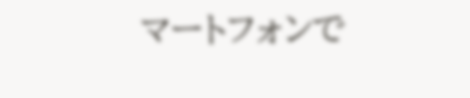マートフォンで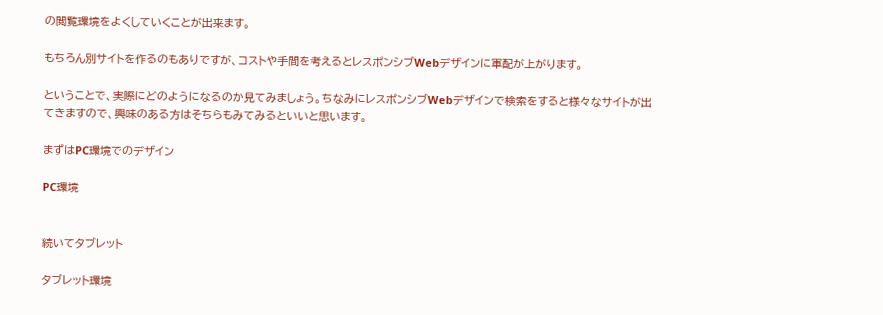の閲覧環境をよくしていくことが出来ます。

もちろん別サイトを作るのもありですが、コストや手間を考えるとレスポンシブWebデザインに軍配が上がります。

ということで、実際にどのようになるのか見てみましょう。ちなみにレスポンシブWebデザインで検索をすると様々なサイトが出てきますので、興味のある方はそちらもみてみるといいと思います。

まずはPC環境でのデザイン

PC環境


続いてタブレット

タブレット環境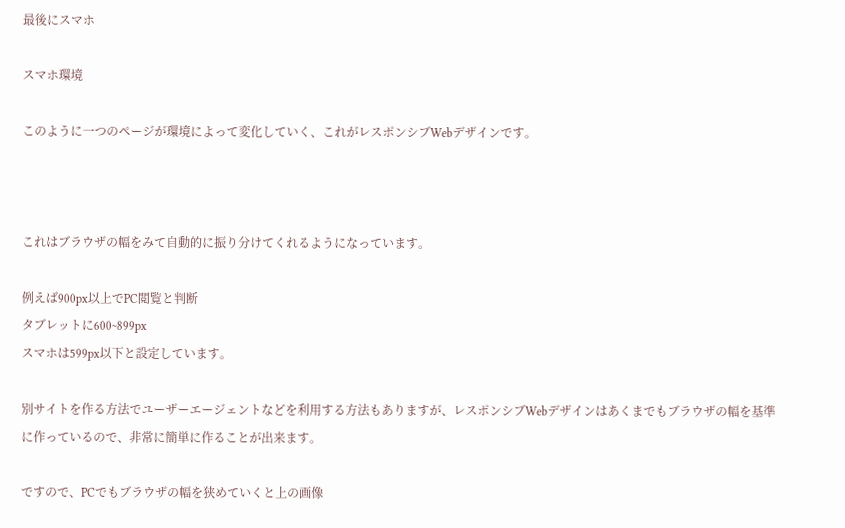最後にスマホ

スマホ環境

このように一つのページが環境によって変化していく、これがレスポンシブWebデザインです。



これはブラウザの幅をみて自動的に振り分けてくれるようになっています。

例えば900px以上でPC閲覧と判断
タブレットに600~899px
スマホは599px以下と設定しています。

別サイトを作る方法でユーザーエージェントなどを利用する方法もありますが、レスポンシブWebデザインはあくまでもブラウザの幅を基準に作っているので、非常に簡単に作ることが出来ます。

ですので、PCでもブラウザの幅を狭めていくと上の画像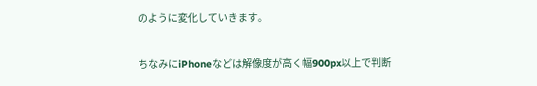のように変化していきます。

ちなみにiPhoneなどは解像度が高く幅900px以上で判断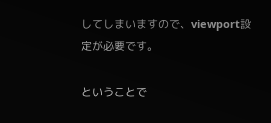してしまいますので、viewport設定が必要です。

ということで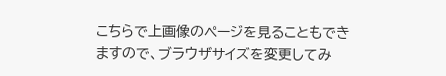こちらで上画像のページを見ることもできますので、ブラウザサイズを変更してみ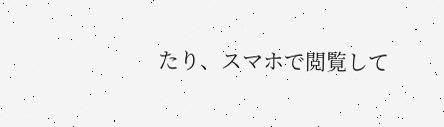たり、スマホで閲覧して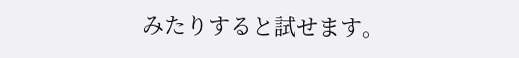みたりすると試せます。